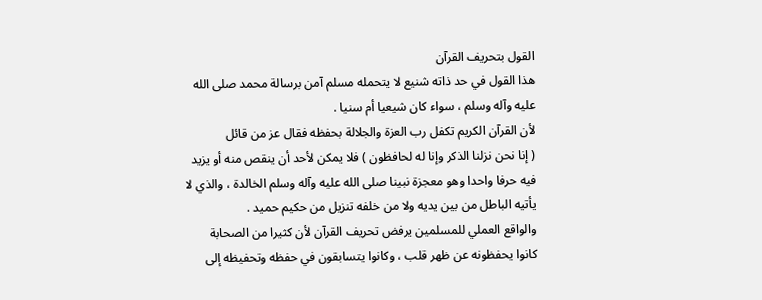القول بتحريف القرآن
هذا القول في حد ذاته شنيع لا يتحمله مسلم آمن برسالة محمد صلى الله
عليه وآله وسلم ، سواء كان شيعيا أم سنيا .
لأن القرآن الكريم تكفل رب العزة والجلالة بحفظه فقال عز من قائل
( إنا نحن نزلنا الذكر وإنا له لحافظون ) فلا يمكن لأحد أن ينقص منه أو يزيد
فيه حرفا واحدا وهو معجزة نبينا صلى الله عليه وآله وسلم الخالدة ، والذي لا
يأتيه الباطل من بين يديه ولا من خلفه تنزيل من حكيم حميد .
والواقع العملي للمسلمين يرفض تحريف القرآن لأن كثيرا من الصحابة
كانوا يحفظونه عن ظهر قلب ، وكانوا يتسابقون في حفظه وتحفيظه إلى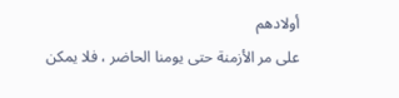أولادهم
على مر الأزمنة حتى يومنا الحاضر ، فلا يمكن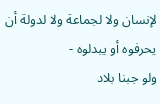لإنسان ولا لجماعة ولا لدولة أن
يحرفوه أو يبدلوه -
ولو جبنا بلاد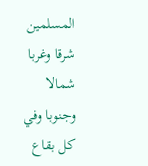المسلمين شرقا وغربا شمالا وجنوبا وفي كل بقاع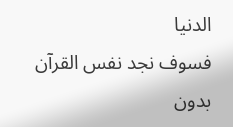الدنيا
فسوف نجد نفس القرآن بدون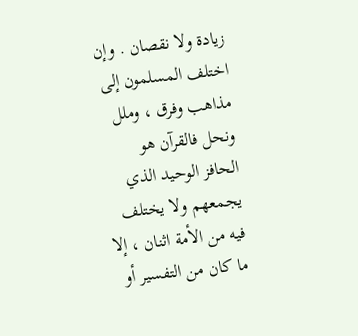زيادة ولا نقصان . وإن اختلف المسلمون إلى
مذاهب وفرق ، وملل ونحل فالقرآن هو الحافز الوحيد الذي يجمعهم ولا يختلف
فيه من الأمة اثنان ، إلا ما كان من التفسير أو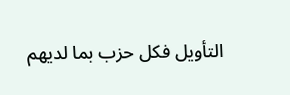التأويل فكل حزب بما لديهم